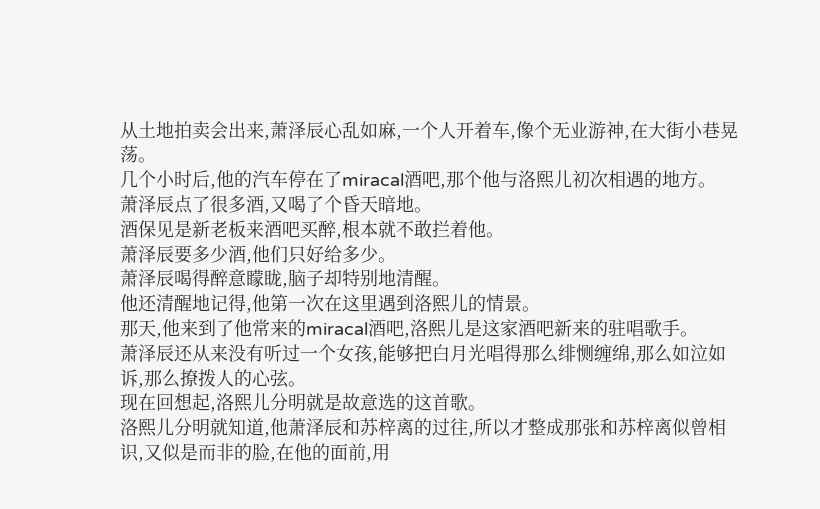从土地拍卖会出来,萧泽辰心乱如麻,一个人开着车,像个无业游神,在大街小巷晃荡。
几个小时后,他的汽车停在了miracal酒吧,那个他与洛熙儿初次相遇的地方。
萧泽辰点了很多酒,又喝了个昏天暗地。
酒保见是新老板来酒吧买醉,根本就不敢拦着他。
萧泽辰要多少酒,他们只好给多少。
萧泽辰喝得醉意矇眬,脑子却特别地清醒。
他还清醒地记得,他第一次在这里遇到洛熙儿的情景。
那天,他来到了他常来的miracal酒吧,洛熙儿是这家酒吧新来的驻唱歌手。
萧泽辰还从来没有听过一个女孩,能够把白月光唱得那么绯恻缠绵,那么如泣如诉,那么撩拨人的心弦。
现在回想起,洛熙儿分明就是故意选的这首歌。
洛熙儿分明就知道,他萧泽辰和苏梓离的过往,所以才整成那张和苏梓离似曾相识,又似是而非的脸,在他的面前,用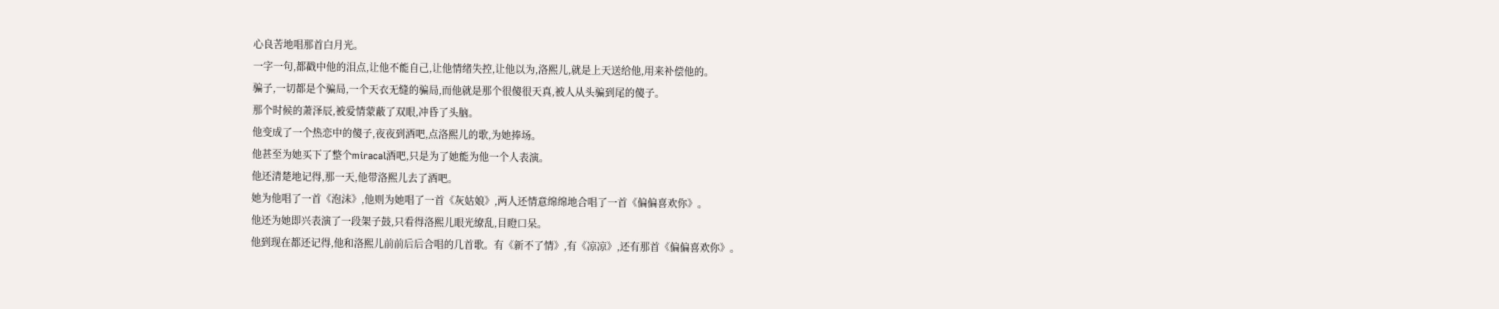心良苦地唱那首白月光。
一字一句,都戳中他的泪点,让他不能自己,让他情绪失控,让他以为,洛熙儿,就是上天送给他,用来补偿他的。
骗子,一切都是个骗局,一个天衣无缝的骗局,而他就是那个很傻很天真,被人从头骗到尾的傻子。
那个时候的萧泽辰,被爱情蒙蔽了双眼,冲昏了头脑。
他变成了一个热恋中的傻子,夜夜到酒吧,点洛熙儿的歌,为她捧场。
他甚至为她买下了整个miracal酒吧,只是为了她能为他一个人表演。
他还清楚地记得,那一天,他带洛熙儿去了酒吧。
她为他唱了一首《泡沫》,他则为她唱了一首《灰姑娘》,两人还情意绵绵地合唱了一首《偏偏喜欢你》。
他还为她即兴表演了一段架子鼓,只看得洛熙儿眼光缭乱,目瞪口呆。
他到现在都还记得,他和洛熙儿前前后后合唱的几首歌。有《新不了情》,有《凉凉》,还有那首《偏偏喜欢你》。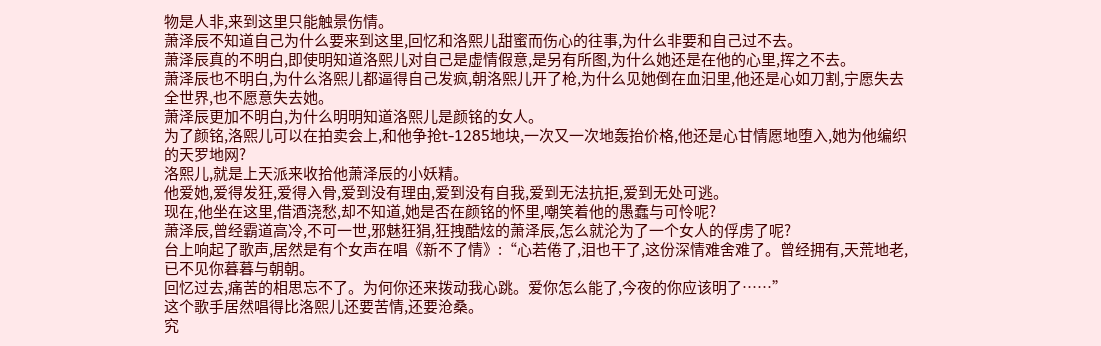物是人非,来到这里只能触景伤情。
萧泽辰不知道自己为什么要来到这里,回忆和洛熙儿甜蜜而伤心的往事,为什么非要和自己过不去。
萧泽辰真的不明白,即使明知道洛熙儿对自己是虚情假意,是另有所图,为什么她还是在他的心里,挥之不去。
萧泽辰也不明白,为什么洛熙儿都逼得自己发疯,朝洛熙儿开了枪,为什么见她倒在血汩里,他还是心如刀割,宁愿失去全世界,也不愿意失去她。
萧泽辰更加不明白,为什么明明知道洛熙儿是颜铭的女人。
为了颜铭,洛熙儿可以在拍卖会上,和他争抢t-1285地块,一次又一次地轰抬价格,他还是心甘情愿地堕入,她为他编织的天罗地网?
洛熙儿,就是上天派来收拾他萧泽辰的小妖精。
他爱她,爱得发狂,爱得入骨,爱到没有理由,爱到没有自我,爱到无法抗拒,爱到无处可逃。
现在,他坐在这里,借酒浇愁,却不知道,她是否在颜铭的怀里,嘲笑着他的愚蠢与可怜呢?
萧泽辰,曾经霸道高冷,不可一世,邪魅狂狷,狂拽酷炫的萧泽辰,怎么就沦为了一个女人的俘虏了呢?
台上响起了歌声,居然是有个女声在唱《新不了情》:“心若倦了,泪也干了,这份深情难舍难了。曾经拥有,天荒地老,已不见你暮暮与朝朝。
回忆过去,痛苦的相思忘不了。为何你还来拨动我心跳。爱你怎么能了,今夜的你应该明了……”
这个歌手居然唱得比洛熙儿还要苦情,还要沧桑。
究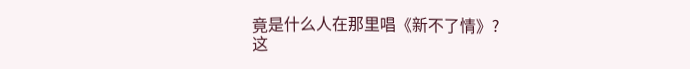竟是什么人在那里唱《新不了情》?
这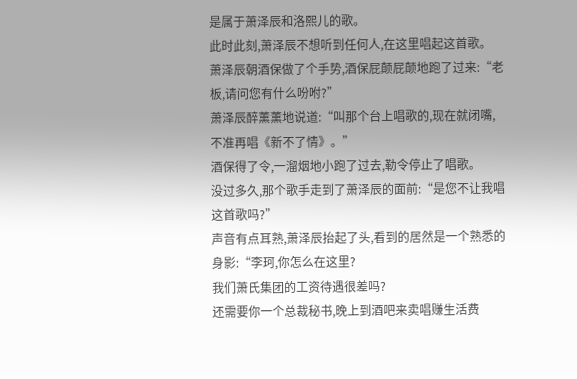是属于萧泽辰和洛熙儿的歌。
此时此刻,萧泽辰不想听到任何人,在这里唱起这首歌。
萧泽辰朝酒保做了个手势,酒保屁颠屁颠地跑了过来:“老板,请问您有什么吩咐?”
萧泽辰醉薰薰地说道:“叫那个台上唱歌的,现在就闭嘴,不准再唱《新不了情》。”
酒保得了令,一溜烟地小跑了过去,勒令停止了唱歌。
没过多久,那个歌手走到了萧泽辰的面前:“是您不让我唱这首歌吗?”
声音有点耳熟,萧泽辰抬起了头,看到的居然是一个熟悉的身影:“李珂,你怎么在这里?
我们萧氏集团的工资待遇很差吗?
还需要你一个总裁秘书,晚上到酒吧来卖唱赚生活费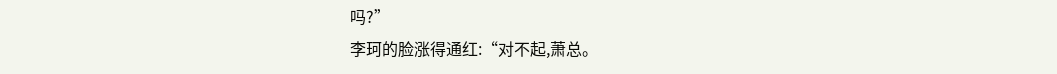吗?”
李珂的脸涨得通红:“对不起,萧总。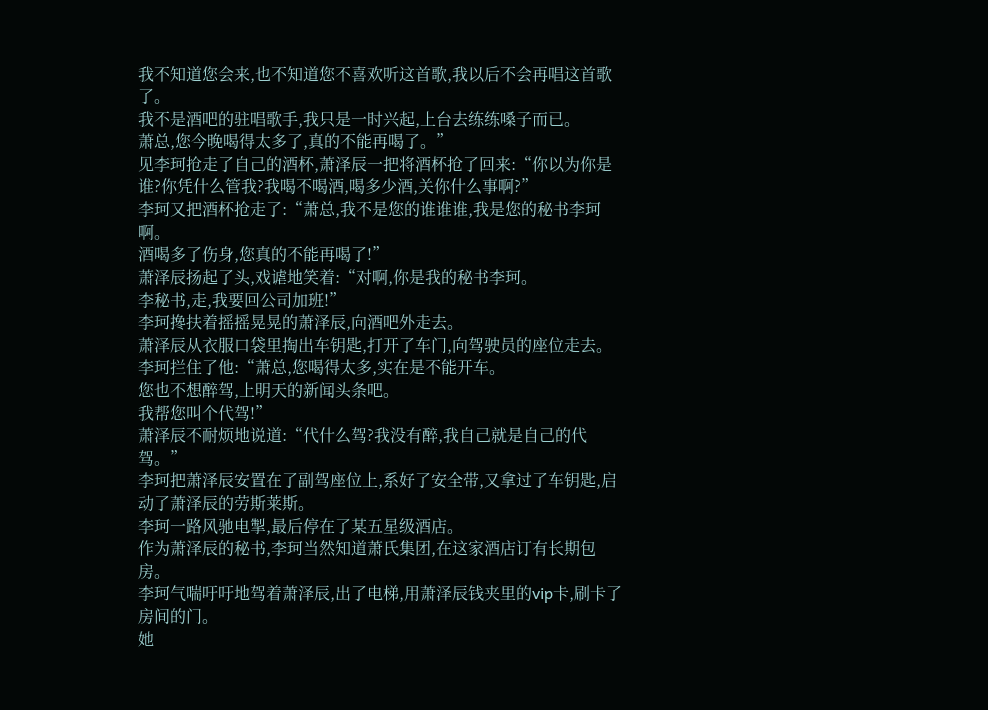我不知道您会来,也不知道您不喜欢听这首歌,我以后不会再唱这首歌了。
我不是酒吧的驻唱歌手,我只是一时兴起,上台去练练嗓子而已。
萧总,您今晚喝得太多了,真的不能再喝了。”
见李珂抢走了自己的酒杯,萧泽辰一把将酒杯抢了回来:“你以为你是谁?你凭什么管我?我喝不喝酒,喝多少酒,关你什么事啊?”
李珂又把酒杯抢走了:“萧总,我不是您的谁谁谁,我是您的秘书李珂啊。
酒喝多了伤身,您真的不能再喝了!”
萧泽辰扬起了头,戏谑地笑着:“对啊,你是我的秘书李珂。
李秘书,走,我要回公司加班!”
李珂搀扶着摇摇晃晃的萧泽辰,向酒吧外走去。
萧泽辰从衣服口袋里掏出车钥匙,打开了车门,向驾驶员的座位走去。
李珂拦住了他:“萧总,您喝得太多,实在是不能开车。
您也不想醉驾,上明天的新闻头条吧。
我帮您叫个代驾!”
萧泽辰不耐烦地说道:“代什么驾?我没有醉,我自己就是自己的代驾。”
李珂把萧泽辰安置在了副驾座位上,系好了安全带,又拿过了车钥匙,启动了萧泽辰的劳斯莱斯。
李珂一路风驰电掣,最后停在了某五星级酒店。
作为萧泽辰的秘书,李珂当然知道萧氏集团,在这家酒店订有长期包房。
李珂气喘吁吁地驾着萧泽辰,出了电梯,用萧泽辰钱夹里的vip卡,刷卡了房间的门。
她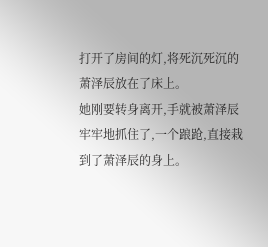打开了房间的灯,将死沉死沉的萧泽辰放在了床上。
她刚要转身离开,手就被萧泽辰牢牢地抓住了,一个踉跄,直接栽到了萧泽辰的身上。